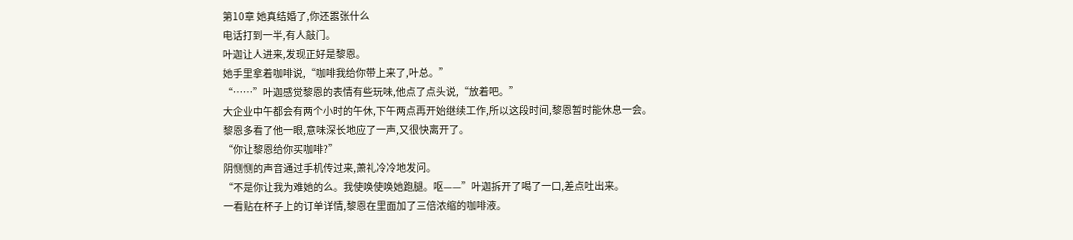第10章 她真结婚了,你还嚣张什么
电话打到一半,有人敲门。
叶迦让人进来,发现正好是黎恩。
她手里拿着咖啡说,“咖啡我给你带上来了,叶总。”
“……”叶迦感觉黎恩的表情有些玩味,他点了点头说,“放着吧。”
大企业中午都会有两个小时的午休,下午两点再开始继续工作,所以这段时间,黎恩暂时能休息一会。
黎恩多看了他一眼,意味深长地应了一声,又很快离开了。
“你让黎恩给你买咖啡?”
阴恻恻的声音通过手机传过来,萧礼冷冷地发问。
“不是你让我为难她的么。我使唤使唤她跑腿。呕——”叶迦拆开了喝了一口,差点吐出来。
一看贴在杯子上的订单详情,黎恩在里面加了三倍浓缩的咖啡液。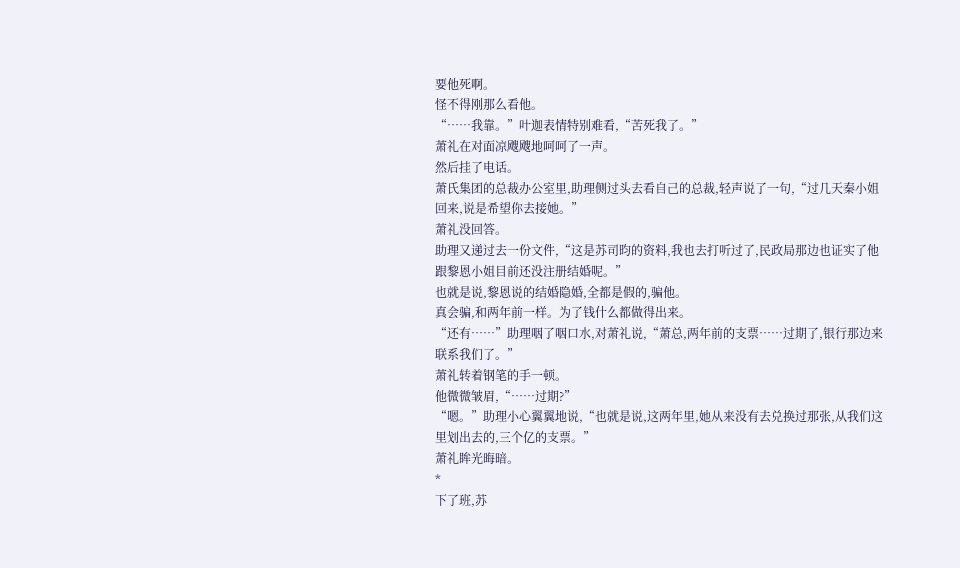要他死啊。
怪不得刚那么看他。
“……我靠。”叶迦表情特别难看,“苦死我了。”
萧礼在对面凉飕飕地呵呵了一声。
然后挂了电话。
萧氏集团的总裁办公室里,助理侧过头去看自己的总裁,轻声说了一句,“过几天秦小姐回来,说是希望你去接她。”
萧礼没回答。
助理又递过去一份文件,“这是苏司昀的资料,我也去打听过了,民政局那边也证实了他跟黎恩小姐目前还没注册结婚呢。”
也就是说,黎恩说的结婚隐婚,全都是假的,骗他。
真会骗,和两年前一样。为了钱什么都做得出来。
“还有……”助理咽了咽口水,对萧礼说,“萧总,两年前的支票……过期了,银行那边来联系我们了。”
萧礼转着钢笔的手一顿。
他微微皱眉,“……过期?”
“嗯。”助理小心翼翼地说,“也就是说,这两年里,她从来没有去兑换过那张,从我们这里划出去的,三个亿的支票。”
萧礼眸光晦暗。
*
下了班,苏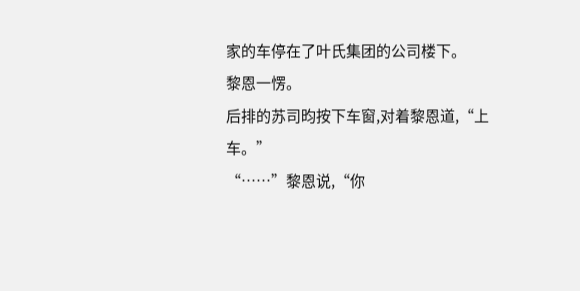家的车停在了叶氏集团的公司楼下。
黎恩一愣。
后排的苏司昀按下车窗,对着黎恩道,“上车。”
“……”黎恩说,“你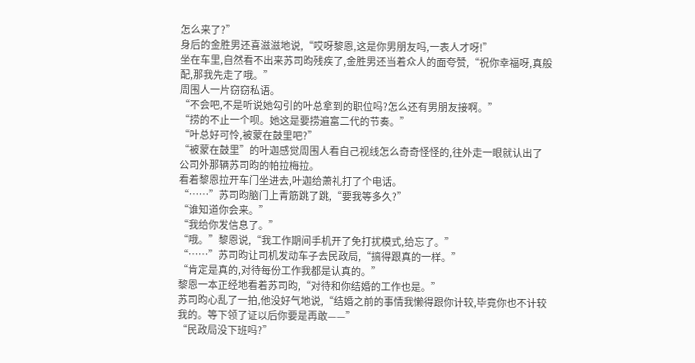怎么来了?”
身后的金胜男还喜滋滋地说,“哎呀黎恩,这是你男朋友吗,一表人才呀!”
坐在车里,自然看不出来苏司昀残疾了,金胜男还当着众人的面夸赞,“祝你幸福呀,真般配,那我先走了哦。”
周围人一片窃窃私语。
“不会吧,不是听说她勾引的叶总拿到的职位吗?怎么还有男朋友接啊。”
“捞的不止一个呗。她这是要捞遍富二代的节奏。”
“叶总好可怜,被蒙在鼓里吧?”
“被蒙在鼓里”的叶迦感觉周围人看自己视线怎么奇奇怪怪的,往外走一眼就认出了公司外那辆苏司昀的帕拉梅拉。
看着黎恩拉开车门坐进去,叶迦给萧礼打了个电话。
“……”苏司昀脑门上青筋跳了跳,“要我等多久?”
“谁知道你会来。”
“我给你发信息了。”
“哦。”黎恩说,“我工作期间手机开了免打扰模式,给忘了。”
“……”苏司昀让司机发动车子去民政局,“搞得跟真的一样。”
“肯定是真的,对待每份工作我都是认真的。”
黎恩一本正经地看着苏司昀,“对待和你结婚的工作也是。”
苏司昀心乱了一拍,他没好气地说,“结婚之前的事情我懒得跟你计较,毕竟你也不计较我的。等下领了证以后你要是再敢——”
“民政局没下班吗?”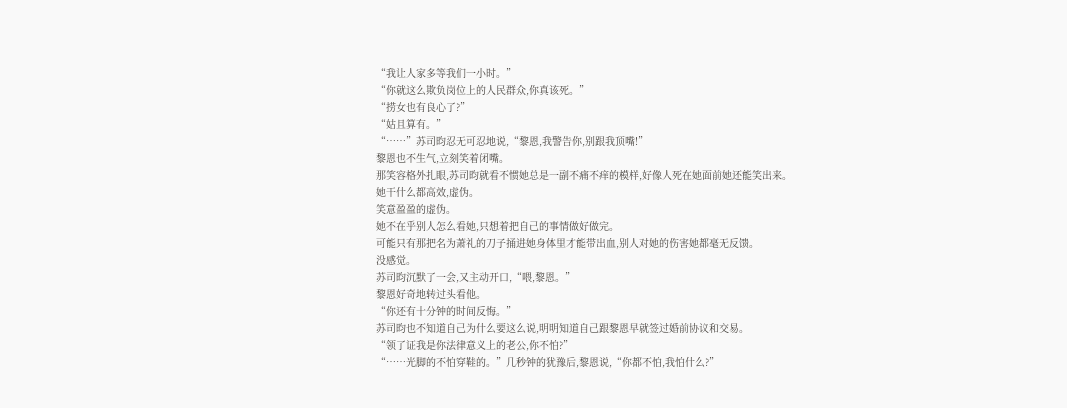“我让人家多等我们一小时。”
“你就这么欺负岗位上的人民群众,你真该死。”
“捞女也有良心了?”
“姑且算有。”
“……”苏司昀忍无可忍地说,“黎恩,我警告你,别跟我顶嘴!”
黎恩也不生气,立刻笑着闭嘴。
那笑容格外扎眼,苏司昀就看不惯她总是一副不痛不痒的模样,好像人死在她面前她还能笑出来。
她干什么都高效,虚伪。
笑意盈盈的虚伪。
她不在乎别人怎么看她,只想着把自己的事情做好做完。
可能只有那把名为萧礼的刀子捅进她身体里才能带出血,别人对她的伤害她都毫无反馈。
没感觉。
苏司昀沉默了一会,又主动开口,“喂,黎恩。”
黎恩好奇地转过头看他。
“你还有十分钟的时间反悔。”
苏司昀也不知道自己为什么要这么说,明明知道自己跟黎恩早就签过婚前协议和交易。
“领了证我是你法律意义上的老公,你不怕?”
“……光脚的不怕穿鞋的。”几秒钟的犹豫后,黎恩说,“你都不怕,我怕什么?”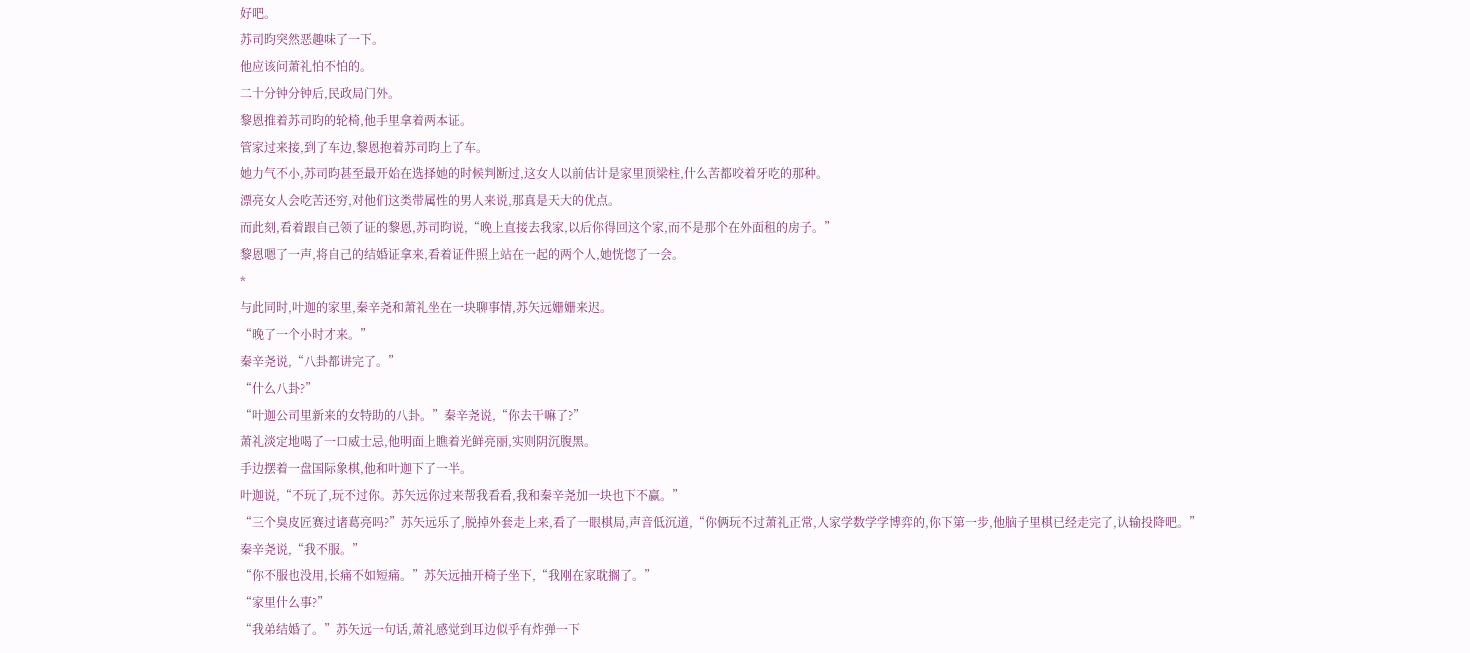好吧。
苏司昀突然恶趣味了一下。
他应该问萧礼怕不怕的。
二十分钟分钟后,民政局门外。
黎恩推着苏司昀的轮椅,他手里拿着两本证。
管家过来接,到了车边,黎恩抱着苏司昀上了车。
她力气不小,苏司昀甚至最开始在选择她的时候判断过,这女人以前估计是家里顶梁柱,什么苦都咬着牙吃的那种。
漂亮女人会吃苦还穷,对他们这类带属性的男人来说,那真是天大的优点。
而此刻,看着跟自己领了证的黎恩,苏司昀说,“晚上直接去我家,以后你得回这个家,而不是那个在外面租的房子。”
黎恩嗯了一声,将自己的结婚证拿来,看着证件照上站在一起的两个人,她恍惚了一会。
*
与此同时,叶迦的家里,秦辛尧和萧礼坐在一块聊事情,苏矢远姗姗来迟。
“晚了一个小时才来。”
秦辛尧说,“八卦都讲完了。”
“什么八卦?”
“叶迦公司里新来的女特助的八卦。”秦辛尧说,“你去干嘛了?”
萧礼淡定地喝了一口威士忌,他明面上瞧着光鲜亮丽,实则阴沉腹黑。
手边摆着一盘国际象棋,他和叶迦下了一半。
叶迦说,“不玩了,玩不过你。苏矢远你过来帮我看看,我和秦辛尧加一块也下不赢。”
“三个臭皮匠赛过诸葛亮吗?”苏矢远乐了,脱掉外套走上来,看了一眼棋局,声音低沉道,“你俩玩不过萧礼正常,人家学数学学博弈的,你下第一步,他脑子里棋已经走完了,认输投降吧。”
秦辛尧说,“我不服。”
“你不服也没用,长痛不如短痛。”苏矢远抽开椅子坐下,“我刚在家耽搁了。”
“家里什么事?”
“我弟结婚了。”苏矢远一句话,萧礼感觉到耳边似乎有炸弹一下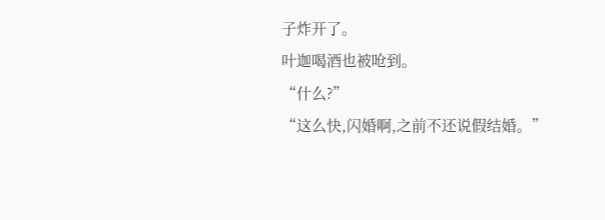子炸开了。
叶迦喝酒也被呛到。
“什么?”
“这么快,闪婚啊,之前不还说假结婚。”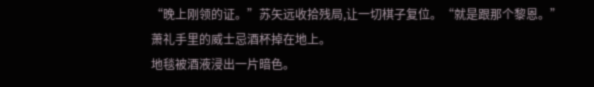“晚上刚领的证。”苏矢远收拾残局,让一切棋子复位。“就是跟那个黎恩。”
萧礼手里的威士忌酒杯掉在地上。
地毯被酒液浸出一片暗色。